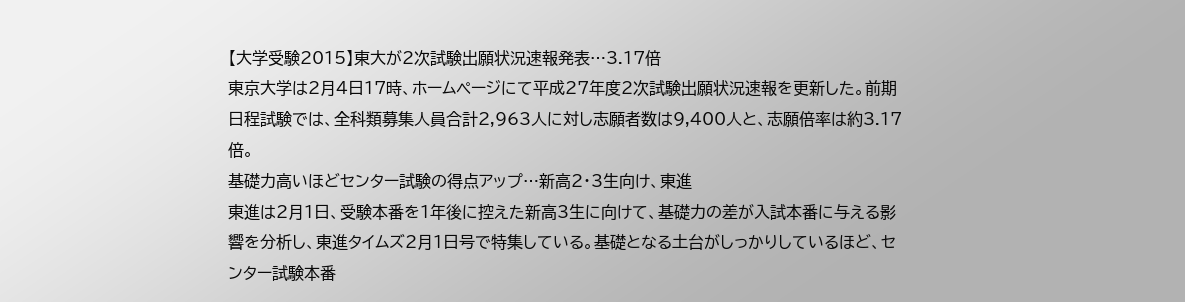【大学受験2015】東大が2次試験出願状況速報発表…3.17倍
東京大学は2月4日17時、ホームページにて平成27年度2次試験出願状況速報を更新した。前期日程試験では、全科類募集人員合計2,963人に対し志願者数は9,400人と、志願倍率は約3.17倍。
基礎力高いほどセンター試験の得点アップ…新高2・3生向け、東進
東進は2月1日、受験本番を1年後に控えた新高3生に向けて、基礎力の差が入試本番に与える影響を分析し、東進タイムズ2月1日号で特集している。基礎となる土台がしっかりしているほど、センター試験本番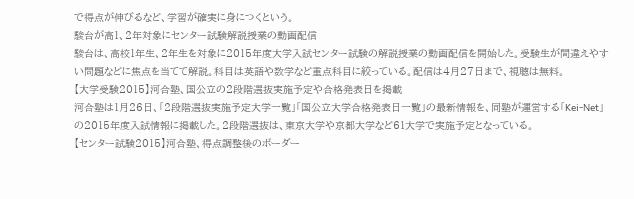で得点が伸びるなど、学習が確実に身につくという。
駿台が高1、2年対象にセンター試験解説授業の動画配信
駿台は、高校1年生、2年生を対象に2015年度大学入試センター試験の解説授業の動画配信を開始した。受験生が間違えやすい問題などに焦点を当てて解説。科目は英語や数学など重点科目に絞っている。配信は4月27日まで、視聴は無料。
【大学受験2015】河合塾、国公立の2段階選抜実施予定や合格発表日を掲載
河合塾は1月26日、「2段階選抜実施予定大学一覧」「国公立大学合格発表日一覧」の最新情報を、同塾が運営する「Kei-Net」の2015年度入試情報に掲載した。2段階選抜は、東京大学や京都大学など61大学で実施予定となっている。
【センター試験2015】河合塾、得点調整後のボーダー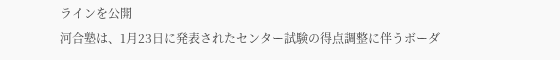ラインを公開
河合塾は、1月23日に発表されたセンター試験の得点調整に伴うボーダ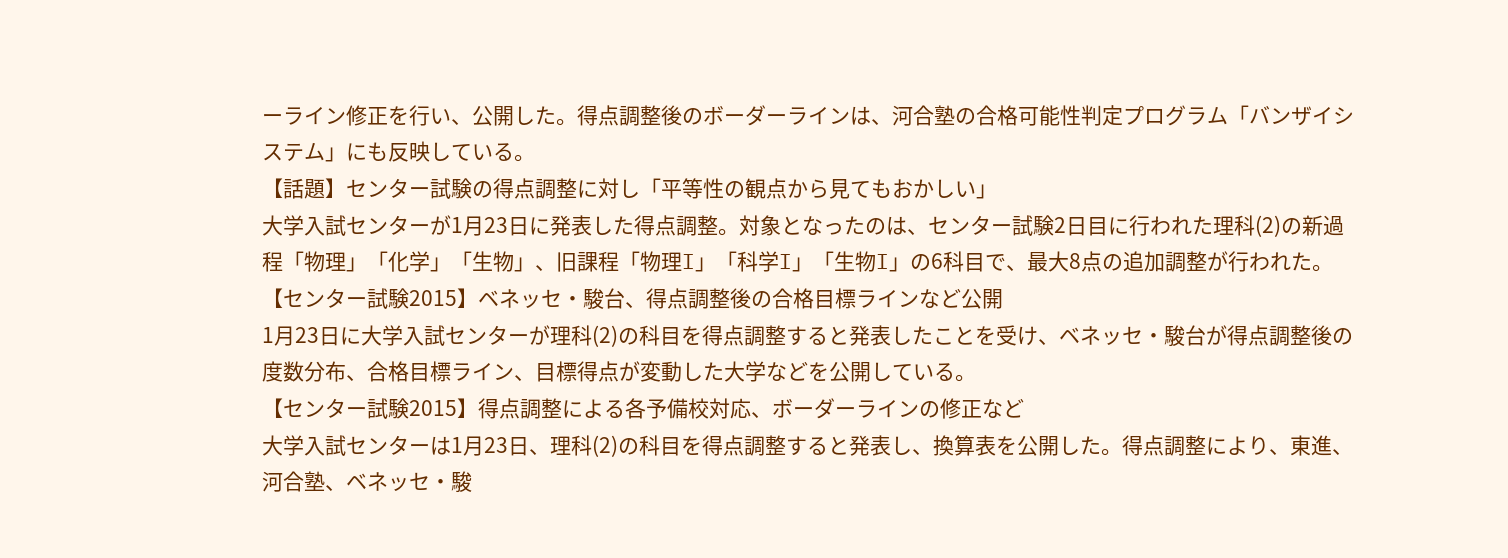ーライン修正を行い、公開した。得点調整後のボーダーラインは、河合塾の合格可能性判定プログラム「バンザイシステム」にも反映している。
【話題】センター試験の得点調整に対し「平等性の観点から見てもおかしい」
大学入試センターが1月23日に発表した得点調整。対象となったのは、センター試験2日目に行われた理科(2)の新過程「物理」「化学」「生物」、旧課程「物理I」「科学I」「生物I」の6科目で、最大8点の追加調整が行われた。
【センター試験2015】ベネッセ・駿台、得点調整後の合格目標ラインなど公開
1月23日に大学入試センターが理科(2)の科目を得点調整すると発表したことを受け、ベネッセ・駿台が得点調整後の度数分布、合格目標ライン、目標得点が変動した大学などを公開している。
【センター試験2015】得点調整による各予備校対応、ボーダーラインの修正など
大学入試センターは1月23日、理科(2)の科目を得点調整すると発表し、換算表を公開した。得点調整により、東進、河合塾、ベネッセ・駿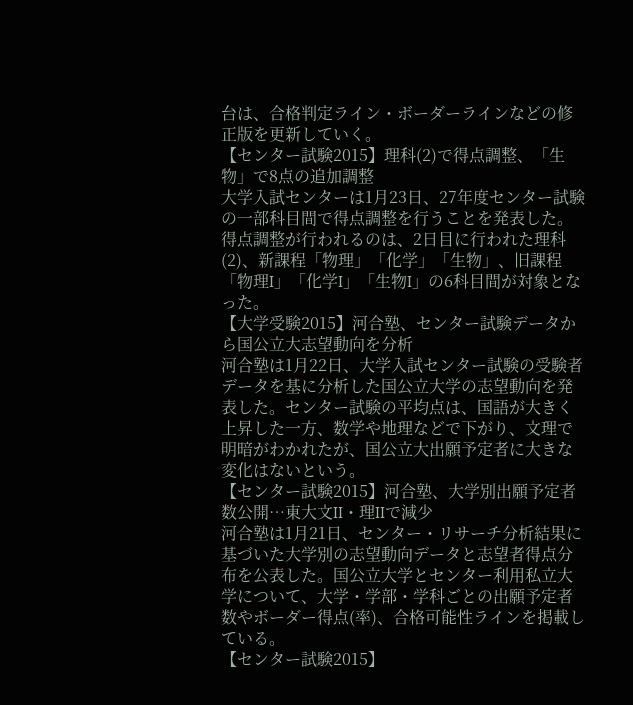台は、合格判定ライン・ボーダーラインなどの修正版を更新していく。
【センター試験2015】理科(2)で得点調整、「生物」で8点の追加調整
大学入試センターは1月23日、27年度センター試験の一部科目間で得点調整を行うことを発表した。得点調整が行われるのは、2日目に行われた理科(2)、新課程「物理」「化学」「生物」、旧課程「物理I」「化学I」「生物I」の6科目間が対象となった。
【大学受験2015】河合塾、センター試験データから国公立大志望動向を分析
河合塾は1月22日、大学入試センター試験の受験者データを基に分析した国公立大学の志望動向を発表した。センター試験の平均点は、国語が大きく上昇した一方、数学や地理などで下がり、文理で明暗がわかれたが、国公立大出願予定者に大きな変化はないという。
【センター試験2015】河合塾、大学別出願予定者数公開…東大文II・理IIで減少
河合塾は1月21日、センター・リサーチ分析結果に基づいた大学別の志望動向データと志望者得点分布を公表した。国公立大学とセンター利用私立大学について、大学・学部・学科ごとの出願予定者数やボーダー得点(率)、合格可能性ラインを掲載している。
【センター試験2015】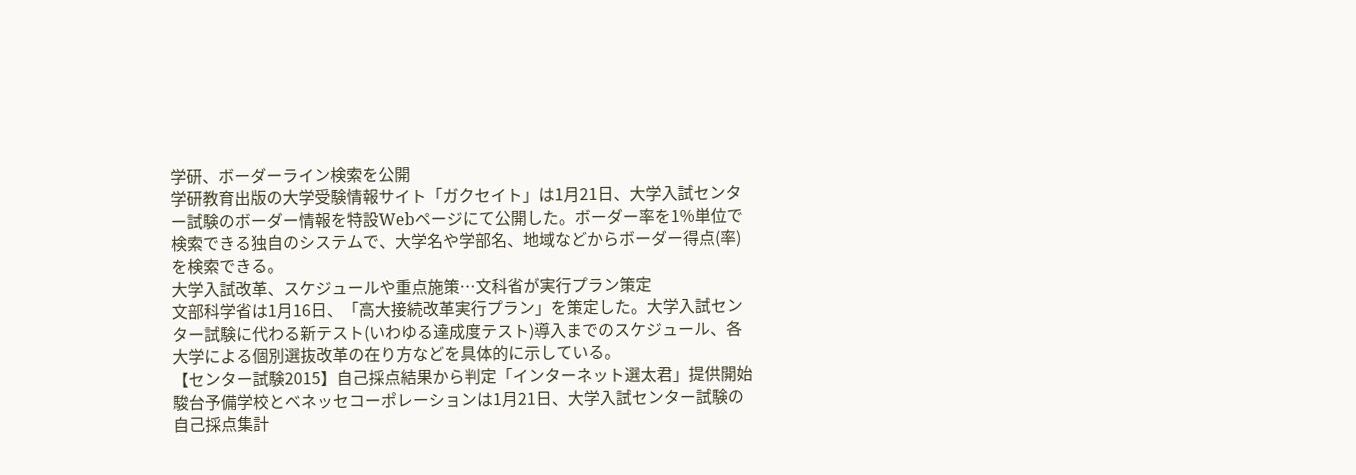学研、ボーダーライン検索を公開
学研教育出版の大学受験情報サイト「ガクセイト」は1月21日、大学入試センター試験のボーダー情報を特設Webページにて公開した。ボーダー率を1%単位で検索できる独自のシステムで、大学名や学部名、地域などからボーダー得点(率)を検索できる。
大学入試改革、スケジュールや重点施策…文科省が実行プラン策定
文部科学省は1月16日、「高大接続改革実行プラン」を策定した。大学入試センター試験に代わる新テスト(いわゆる達成度テスト)導入までのスケジュール、各大学による個別選抜改革の在り方などを具体的に示している。
【センター試験2015】自己採点結果から判定「インターネット選太君」提供開始
駿台予備学校とベネッセコーポレーションは1月21日、大学入試センター試験の自己採点集計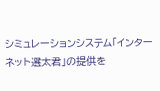シミュレーションシステム「インターネット選太君」の提供を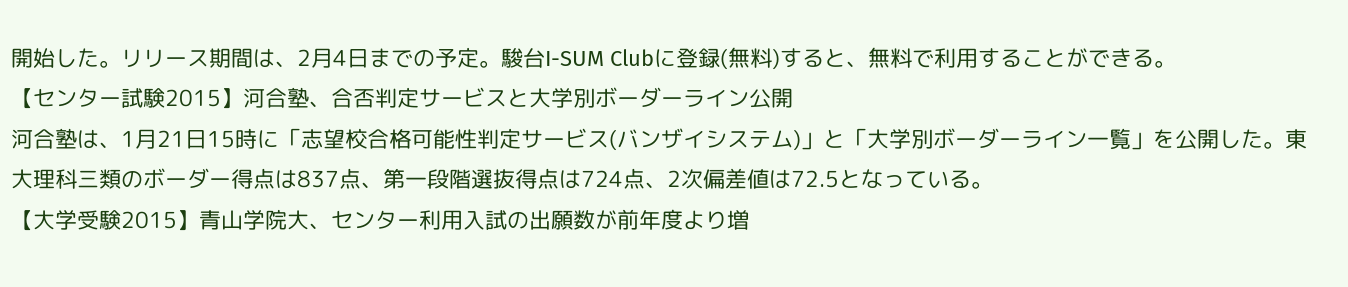開始した。リリース期間は、2月4日までの予定。駿台I-SUM Clubに登録(無料)すると、無料で利用することができる。
【センター試験2015】河合塾、合否判定サービスと大学別ボーダーライン公開
河合塾は、1月21日15時に「志望校合格可能性判定サービス(バンザイシステム)」と「大学別ボーダーライン一覧」を公開した。東大理科三類のボーダー得点は837点、第一段階選抜得点は724点、2次偏差値は72.5となっている。
【大学受験2015】青山学院大、センター利用入試の出願数が前年度より増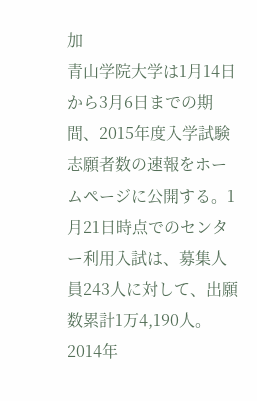加
青山学院大学は1月14日から3月6日までの期間、2015年度入学試験志願者数の速報をホームページに公開する。1月21日時点でのセンター利用入試は、募集人員243人に対して、出願数累計1万4,190人。2014年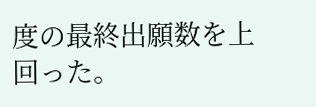度の最終出願数を上回った。